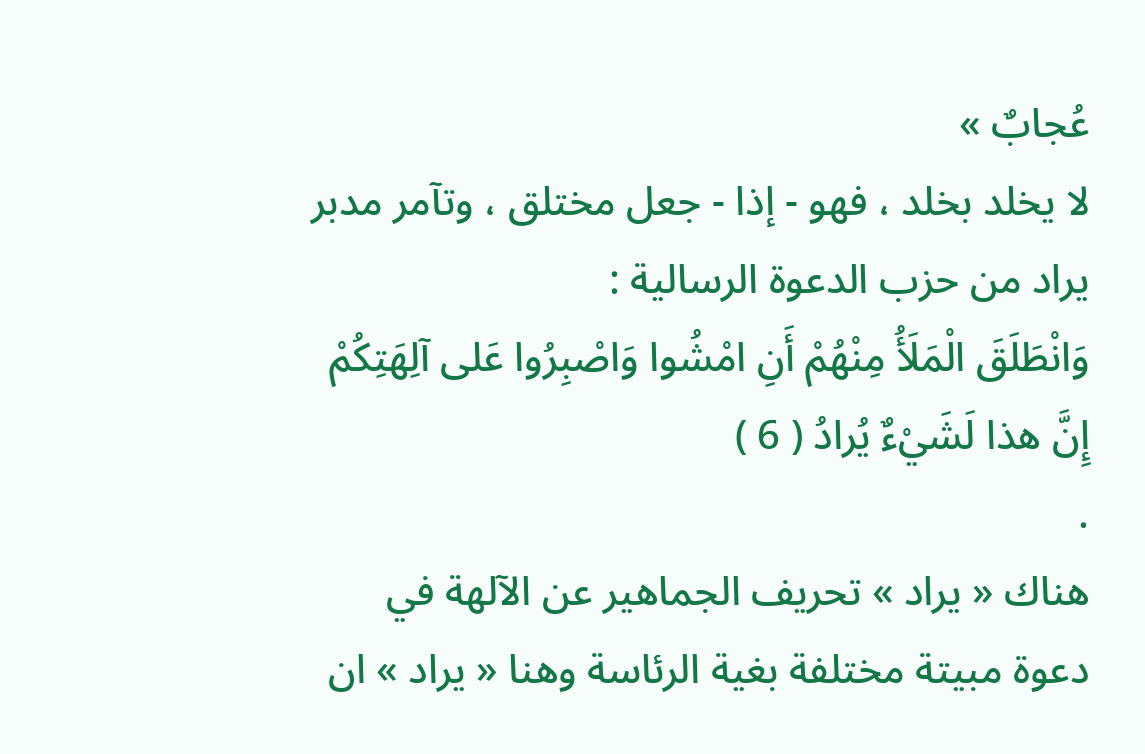عُجابٌ »
لا يخلد بخلد ، فهو - إذا - جعل مختلق ، وتآمر مدبر يراد من حزب الدعوة الرسالية :
وَانْطَلَقَ الْمَلَأُ مِنْهُمْ أَنِ امْشُوا وَاصْبِرُوا عَلى آلِهَتِكُمْ إِنَّ هذا لَشَيْءٌ يُرادُ ( 6 )
.
هناك « يراد » تحريف الجماهير عن الآلهة في دعوة مبيتة مختلفة بغية الرئاسة وهنا « يراد » ان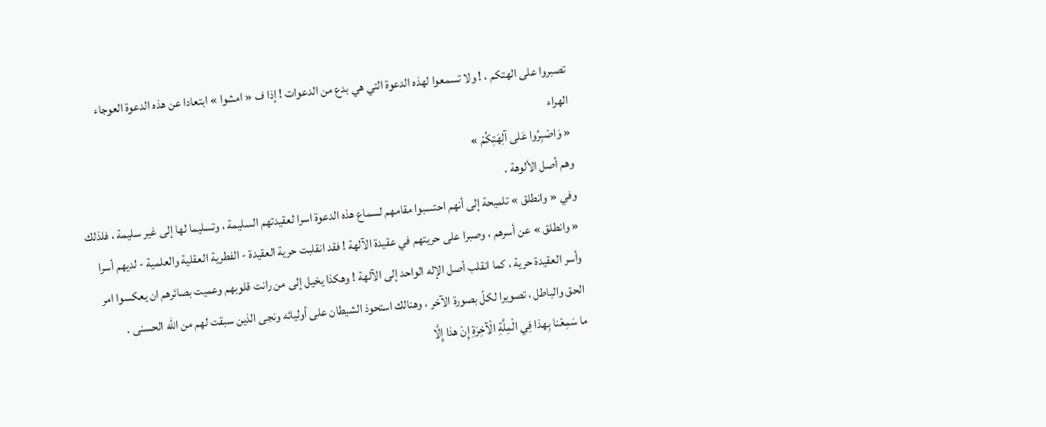تصبروا على الهتكم ، ! ولا تسمعوا لهذه الدعوة التي هي بدع من الدعوات ! إذا ف « امشوا » ابتعادا عن هذه الدعوة العوجاء الهراء
« وَاصْبِرُوا عَلى آلِهَتِكُمْ »
وهم أصل الألوهة .
وفي « وانطلق » تلميحة إلى أنهم احتسبوا مقامهم لسماع هذه الدعوة اسرا لعقيدتهم السليمة ، وتسليما لها إلى غير سليمة ، فلذلك « وانطلق » عن أسرهم ، وصبرا على حريتهم في عقيدة الآلهة ! فقد انقلبت حرية العقيدة - الفطرية العقلية والعلمية - لديهم أسرا وأسر العقيدة حرية ، كما انقلب أصل الإله الواحد إلى الآلهة ! وهكذا يخيل إلى من رانت قلوبهم وعميت بصائرهم ان يعكسوا امر الحق والباطل ، تصويرا لكلّ بصورة الآخر ، وهنالك استحوذ الشيطان على أوليائه ونجى الذين سبقت لهم من اللّه الحسنى .
ما سَمِعْنا بِهذا فِي الْمِلَّةِ الْآخِرَةِ إِنْ هذا إِلَّا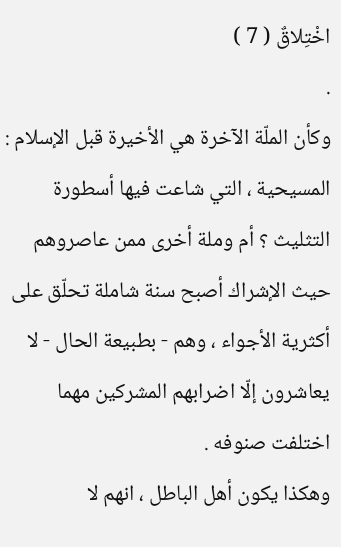اخْتِلاقٌ ( 7 )
.
وكأن الملّة الآخرة هي الأخيرة قبل الإسلام : المسيحية ، التي شاعت فيها أسطورة التثليث ؟ أم وملة أخرى ممن عاصروهم حيث الإشراك أصبح سنة شاملة تحلّق على أكثرية الأجواء ، وهم - بطبيعة الحال - لا يعاشرون إلّا اضرابهم المشركين مهما اختلفت صنوفه .
وهكذا يكون أهل الباطل ، انهم لا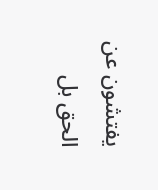يفتشون عن الحق بل